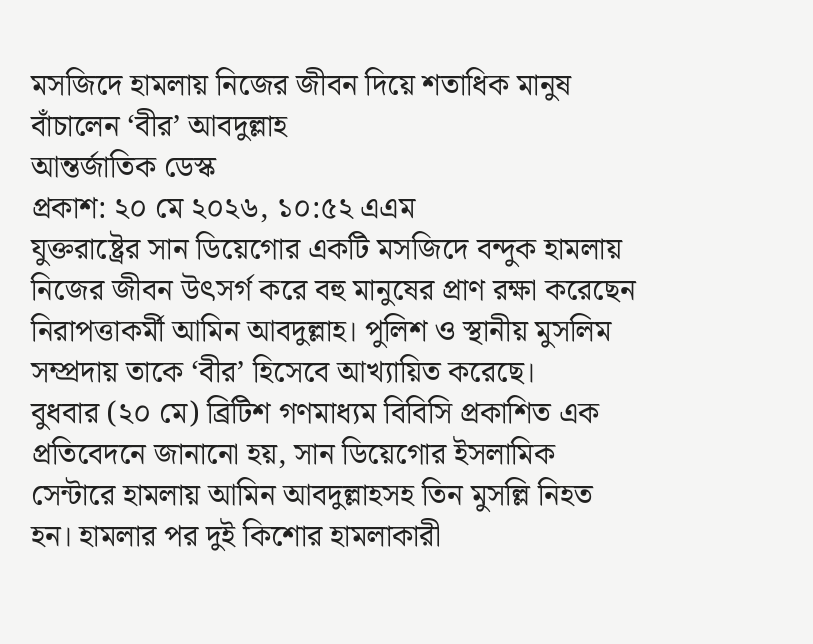মসজিদে হামলায় নিজের জীবন দিয়ে শতাধিক মানুষ বাঁচালেন ‘বীর’ আবদুল্লাহ
আন্তর্জাতিক ডেস্ক
প্রকাশ: ২০ মে ২০২৬, ১০:৫২ এএম
যুক্তরাষ্ট্রের সান ডিয়েগোর একটি মসজিদে বন্দুক হামলায় নিজের জীবন উৎসর্গ করে বহু মানুষের প্রাণ রক্ষা করেছেন নিরাপত্তাকর্মী আমিন আবদুল্লাহ। পুলিশ ও স্থানীয় মুসলিম সম্প্রদায় তাকে ‘বীর’ হিসেবে আখ্যায়িত করেছে।
বুধবার (২০ মে) ব্রিটিশ গণমাধ্যম বিবিসি প্রকাশিত এক প্রতিবেদনে জানানো হয়, সান ডিয়েগোর ইসলামিক সেন্টারে হামলায় আমিন আবদুল্লাহসহ তিন মুসল্লি নিহত হন। হামলার পর দুই কিশোর হামলাকারী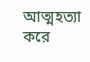আত্মহত্যা করে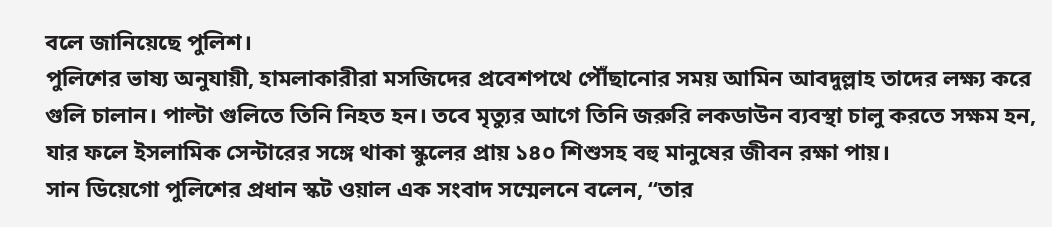বলে জানিয়েছে পুলিশ।
পুলিশের ভাষ্য অনুযায়ী, হামলাকারীরা মসজিদের প্রবেশপথে পৌঁছানোর সময় আমিন আবদুল্লাহ তাদের লক্ষ্য করে গুলি চালান। পাল্টা গুলিতে তিনি নিহত হন। তবে মৃত্যুর আগে তিনি জরুরি লকডাউন ব্যবস্থা চালু করতে সক্ষম হন, যার ফলে ইসলামিক সেন্টারের সঙ্গে থাকা স্কুলের প্রায় ১৪০ শিশুসহ বহু মানুষের জীবন রক্ষা পায়।
সান ডিয়েগো পুলিশের প্রধান স্কট ওয়াল এক সংবাদ সম্মেলনে বলেন, “তার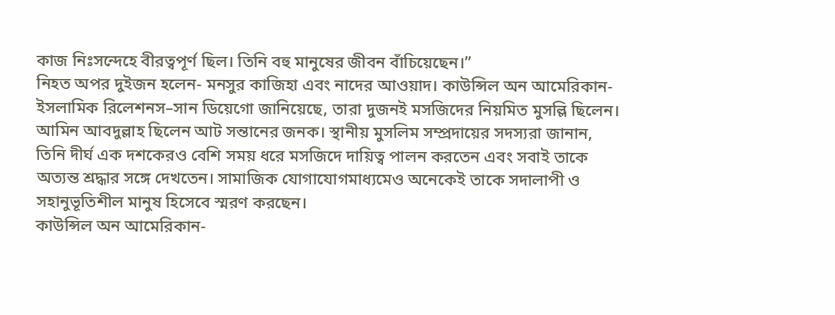কাজ নিঃসন্দেহে বীরত্বপূর্ণ ছিল। তিনি বহু মানুষের জীবন বাঁচিয়েছেন।”
নিহত অপর দুইজন হলেন- মনসুর কাজিহা এবং নাদের আওয়াদ। কাউন্সিল অন আমেরিকান-ইসলামিক রিলেশনস–সান ডিয়েগো জানিয়েছে, তারা দুজনই মসজিদের নিয়মিত মুসল্লি ছিলেন।
আমিন আবদুল্লাহ ছিলেন আট সন্তানের জনক। স্থানীয় মুসলিম সম্প্রদায়ের সদস্যরা জানান, তিনি দীর্ঘ এক দশকেরও বেশি সময় ধরে মসজিদে দায়িত্ব পালন করতেন এবং সবাই তাকে অত্যন্ত শ্রদ্ধার সঙ্গে দেখতেন। সামাজিক যোগাযোগমাধ্যমেও অনেকেই তাকে সদালাপী ও সহানুভূতিশীল মানুষ হিসেবে স্মরণ করছেন।
কাউন্সিল অন আমেরিকান-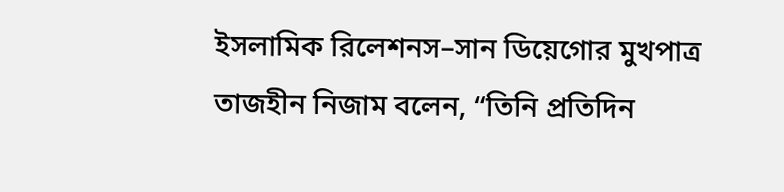ইসলামিক রিলেশনস–সান ডিয়েগোর মুখপাত্র তাজহীন নিজাম বলেন, “তিনি প্রতিদিন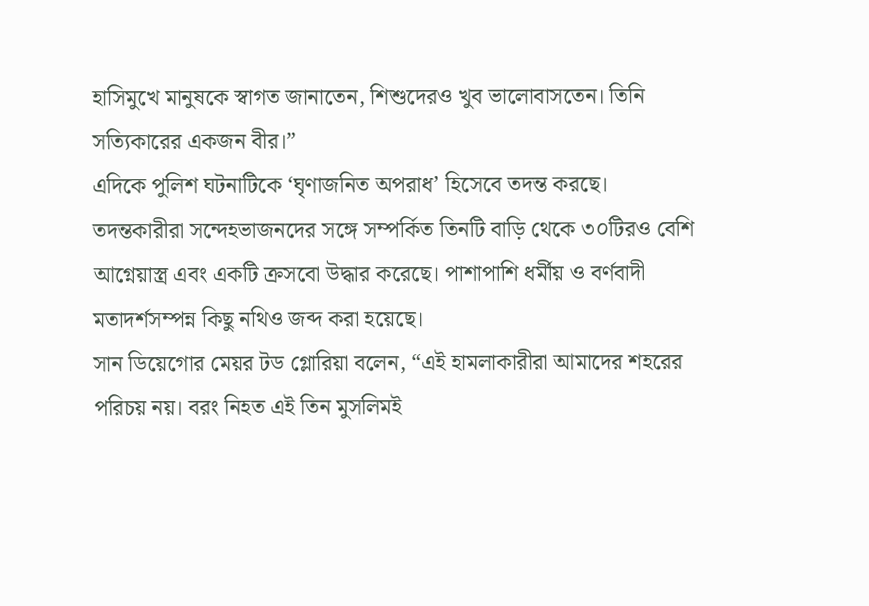হাসিমুখে মানুষকে স্বাগত জানাতেন, শিশুদেরও খুব ভালোবাসতেন। তিনি সত্যিকারের একজন বীর।”
এদিকে পুলিশ ঘটনাটিকে ‘ঘৃণাজনিত অপরাধ’ হিসেবে তদন্ত করছে। তদন্তকারীরা সন্দেহভাজনদের সঙ্গে সম্পর্কিত তিনটি বাড়ি থেকে ৩০টিরও বেশি আগ্নেয়াস্ত্র এবং একটি ক্রসবো উদ্ধার করেছে। পাশাপাশি ধর্মীয় ও বর্ণবাদী মতাদর্শসম্পন্ন কিছু নথিও জব্দ করা হয়েছে।
সান ডিয়েগোর মেয়র টড গ্লোরিয়া বলেন, “এই হামলাকারীরা আমাদের শহরের পরিচয় নয়। বরং নিহত এই তিন মুসলিমই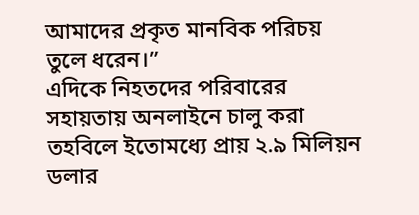আমাদের প্রকৃত মানবিক পরিচয় তুলে ধরেন।”
এদিকে নিহতদের পরিবারের সহায়তায় অনলাইনে চালু করা তহবিলে ইতোমধ্যে প্রায় ২.৯ মিলিয়ন ডলার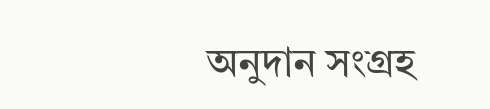অনুদান সংগ্রহ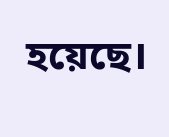হয়েছে।